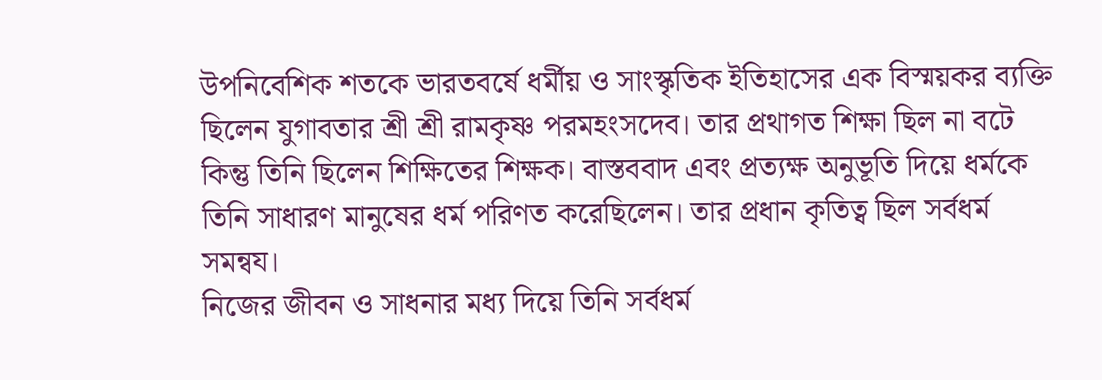উপনিবেশিক শতকে ভারতবর্ষে ধর্মীয় ও সাংস্কৃতিক ইতিহাসের এক বিস্ময়কর ব্যক্তি ছিলেন যুগাবতার শ্রী শ্রী রামকৃষ্ণ পরমহংসদেব। তার প্রথাগত শিক্ষা ছিল না বটে কিন্তু তিনি ছিলেন শিক্ষিতের শিক্ষক। বাস্তববাদ এবং প্রত্যক্ষ অনুভূতি দিয়ে ধর্মকে তিনি সাধারণ মানুষের ধর্ম পরিণত করেছিলেন। তার প্রধান কৃতিত্ব ছিল সর্বধর্ম সমন্বয।
নিজের জীবন ও সাধনার মধ্য দিয়ে তিনি সর্বধর্ম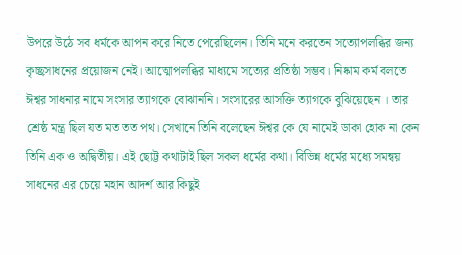উপরে উঠে সব ধর্মকে আপন করে নিতে পেরেছিলেন। তিনি মনে করতেন সত্যোপলব্ধির জন্য কৃচ্ছ্রসাধনের প্রয়োজন নেই। আত্মোপলব্ধির মাধ্যমে সত্যের প্রতিষ্ঠা সম্ভব। নিষ্কাম কর্ম বলতে ঈশ্বর সাধনার নামে সংসার ত্যাগকে বোঝাননি। সংসারের আসক্তি ত্যাগকে বুঝিয়েছেন । তার শ্রেষ্ঠ মন্ত্র ছিল যত মত তত পথ। সেখানে তিনি বলেছেন ঈশ্বর কে যে নামেই ডাকা হোক না কেন তিনি এক ও অদ্বিতীয়। এই ছোট্ট কথাটাই ছিল সকল ধর্মের কথা। বিভিন্ন ধর্মের মধ্যে সমন্বয় সাধনের এর চেয়ে মহান আদর্শ আর কিছুই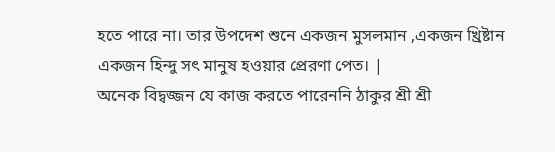হতে পারে না। তার উপদেশ শুনে একজন মুসলমান ,একজন খ্রিষ্টান একজন হিন্দু সৎ মানুষ হওয়ার প্রেরণা পেত। |
অনেক বিদ্বজ্জন যে কাজ করতে পারেননি ঠাকুর শ্রী শ্রী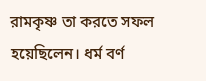রামকৃষ্ণ তা করতে সফল হয়েছিলেন। ধর্ম বর্ণ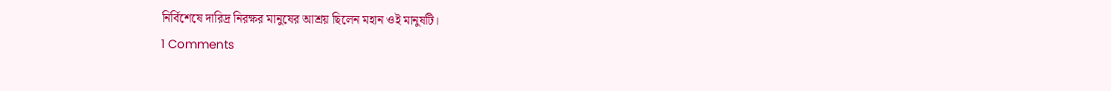নির্বিশেষে দারিদ্র নিরক্ষর মানুষের আশ্রয় ছিলেন মহান ওই মানুষটি।
1 Comments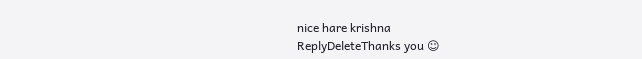nice hare krishna
ReplyDeleteThanks you ☺